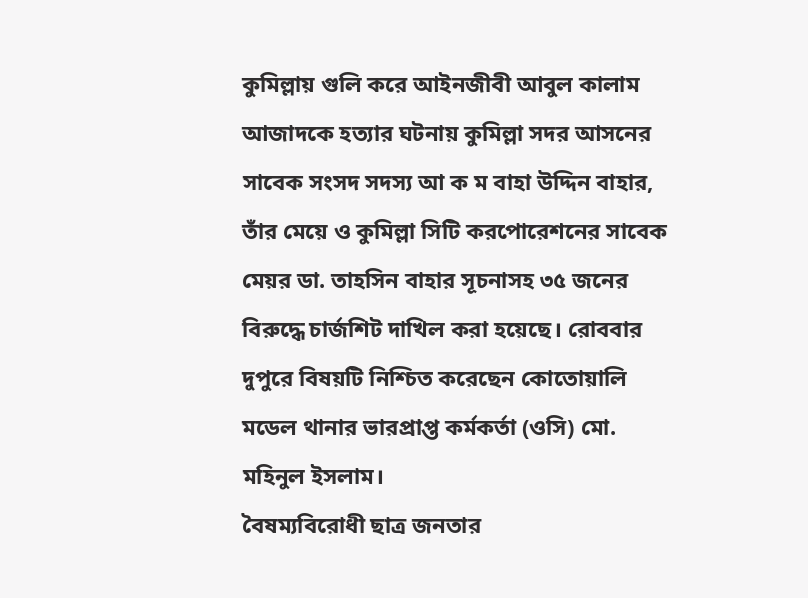কুমিল্লায় গুলি করে আইনজীবী আবুল কালাম আজাদকে হত্যার ঘটনায় কুমিল্লা সদর আসনের সাবেক সংসদ সদস্য আ ক ম বাহা উদ্দিন বাহার, তাঁর মেয়ে ও কুমিল্লা সিটি করপোরেশনের সাবেক মেয়র ডা. তাহসিন বাহার সূচনাসহ ৩৫ জনের বিরুদ্ধে চার্জশিট দাখিল করা হয়েছে। রোববার দুপুরে বিষয়টি নিশ্চিত করেছেন কোতোয়ালি মডেল থানার ভারপ্রাপ্ত কর্মকর্তা (ওসি) মো. মহিনুল ইসলাম।
বৈষম্যবিরোধী ছাত্র জনতার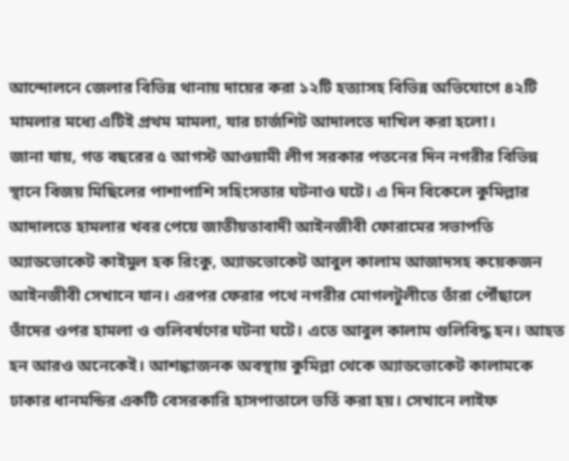আন্দোলনে জেলার বিভিন্ন থানায় দায়ের করা ১২টি হত্যাসহ বিভিন্ন অভিযোগে ৪২টি মামলার মধ্যে এটিই প্রথম মামলা, যার চার্জশিট আদালতে দাখিল করা হলো।
জানা যায়, গত বছরের ৫ আগস্ট আওয়ামী লীগ সরকার পতনের দিন নগরীর বিভিন্ন স্থানে বিজয় মিছিলের পাশাপাশি সহিংসতার ঘটনাও ঘটে। এ দিন বিকেলে কুমিল্লার আদালতে হামলার খবর পেয়ে জাতীয়তাবাদী আইনজীবী ফোরামের সভাপতি অ্যাডভোকেট কাইমুল হক রিংকু, অ্যাডভোকেট আবুল কালাম আজাদসহ কয়েকজন আইনজীবী সেখানে যান। এরপর ফেরার পথে নগরীর মোগলটুলীতে তাঁরা পৌঁছালে তাঁদের ওপর হামলা ও গুলিবর্ষণের ঘটনা ঘটে। এতে আবুল কালাম গুলিবিদ্ধ হন। আহত হন আরও অনেকেই। আশঙ্কাজনক অবস্থায় কুমিল্লা থেকে অ্যাডভোকেট কালামকে ঢাকার ধানমন্ডির একটি বেসরকারি হাসপাতালে ভর্তি করা হয়। সেখানে লাইফ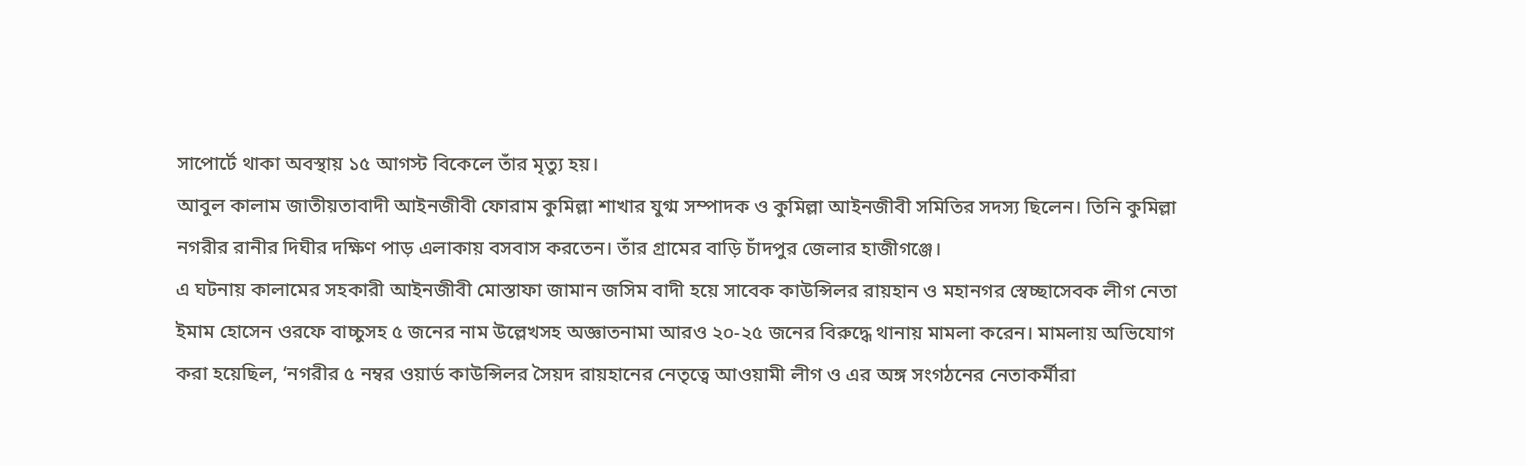সাপোর্টে থাকা অবস্থায় ১৫ আগস্ট বিকেলে তাঁর মৃত্যু হয়।
আবুল কালাম জাতীয়তাবাদী আইনজীবী ফোরাম কুমিল্লা শাখার যুগ্ম সম্পাদক ও কুমিল্লা আইনজীবী সমিতির সদস্য ছিলেন। তিনি কুমিল্লা নগরীর রানীর দিঘীর দক্ষিণ পাড় এলাকায় বসবাস করতেন। তাঁর গ্রামের বাড়ি চাঁদপুর জেলার হাজীগঞ্জে।
এ ঘটনায় কালামের সহকারী আইনজীবী মোস্তাফা জামান জসিম বাদী হয়ে সাবেক কাউন্সিলর রায়হান ও মহানগর স্বেচ্ছাসেবক লীগ নেতা ইমাম হোসেন ওরফে বাচ্চুসহ ৫ জনের নাম উল্লেখসহ অজ্ঞাতনামা আরও ২০-২৫ জনের বিরুদ্ধে থানায় মামলা করেন। মামলায় অভিযোগ করা হয়েছিল, ‘নগরীর ৫ নম্বর ওয়ার্ড কাউন্সিলর সৈয়দ রায়হানের নেতৃত্বে আওয়ামী লীগ ও এর অঙ্গ সংগঠনের নেতাকর্মীরা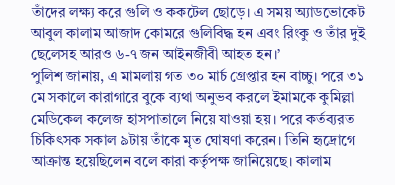তাঁদের লক্ষ্য করে গুলি ও ককটেল ছোড়ে। এ সময় অ্যাডভোকেট আবুল কালাম আজাদ কোমরে গুলিবিদ্ধ হন এবং রিংকু ও তাঁর দুই ছেলেসহ আরও ৬-৭ জন আইনজীবী আহত হন।’
পুলিশ জানায়, এ মামলায় গত ৩০ মার্চ গ্রেপ্তার হন বাচ্চু। পরে ৩১ মে সকালে কারাগারে বুকে ব্যথা অনুভব করলে ইমামকে কুমিল্লা মেডিকেল কলেজ হাসপাতালে নিয়ে যাওয়া হয়। পরে কর্তব্যরত চিকিৎসক সকাল ৯টায় তাঁকে মৃত ঘোষণা করেন। তিনি হৃদ্রোগে আক্রান্ত হয়েছিলেন বলে কারা কর্তৃপক্ষ জানিয়েছে। কালাম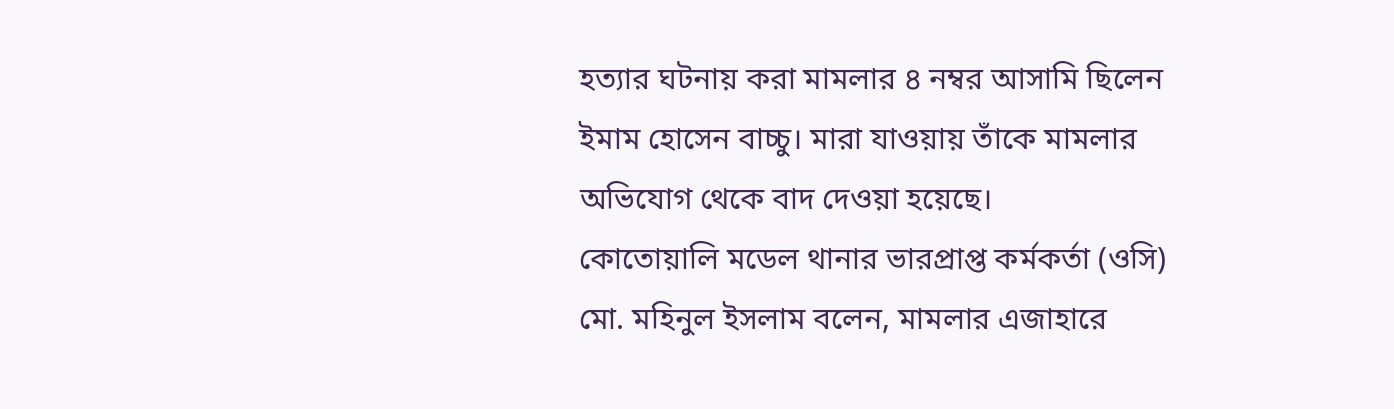হত্যার ঘটনায় করা মামলার ৪ নম্বর আসামি ছিলেন ইমাম হোসেন বাচ্চু। মারা যাওয়ায় তাঁকে মামলার অভিযোগ থেকে বাদ দেওয়া হয়েছে।
কোতোয়ালি মডেল থানার ভারপ্রাপ্ত কর্মকর্তা (ওসি) মো. মহিনুল ইসলাম বলেন, মামলার এজাহারে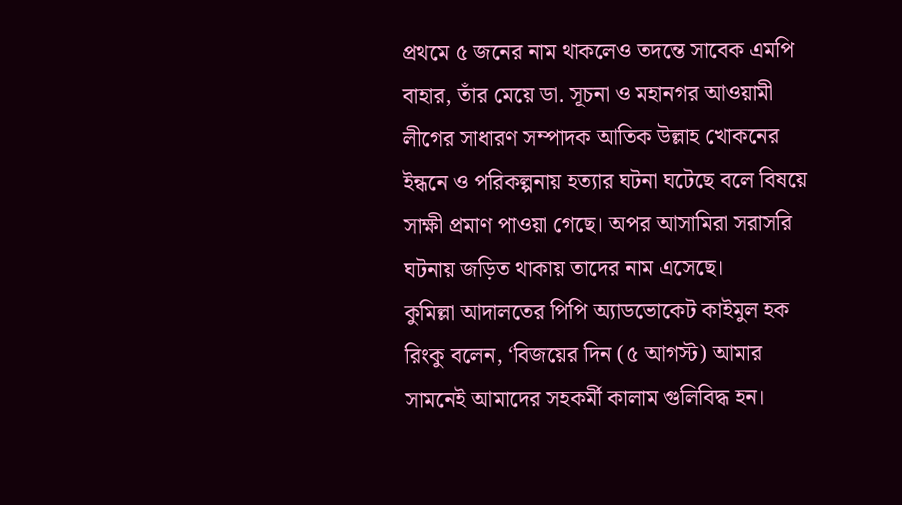প্রথমে ৫ জনের নাম থাকলেও তদন্তে সাবেক এমপি বাহার, তাঁর মেয়ে ডা. সূচনা ও মহানগর আওয়ামী লীগের সাধারণ সম্পাদক আতিক উল্লাহ খোকনের ইন্ধনে ও পরিকল্পনায় হত্যার ঘটনা ঘটেছে বলে বিষয়ে সাক্ষী প্রমাণ পাওয়া গেছে। অপর আসামিরা সরাসরি ঘটনায় জড়িত থাকায় তাদের নাম এসেছে।
কুমিল্লা আদালতের পিপি অ্যাডভোকেট কাইমুল হক রিংকু বলেন, ‘বিজয়ের দিন (৫ আগস্ট) আমার সামনেই আমাদের সহকর্মী কালাম গুলিবিদ্ধ হন।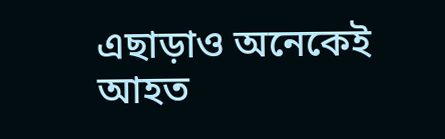এছাড়াও অনেকেই আহত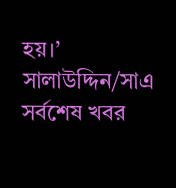হয়।’
সালাউদ্দিন/সাএ
সর্বশেষ খবর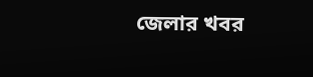জেলার খবর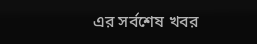এর সর্বশেষ খবর